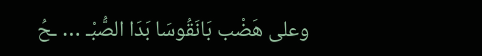وعلى هَضْب بَانَقُوسَا بَدَا الصُّبْـ … ـحُ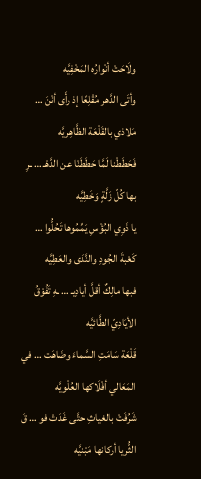ولَاحَتْ أنْوارُه المَخْفِيَّه
وأتَى الدَّهر مُقْلِعًا إذ رأَى أنْنَ … مَلاذي بالقَلْعَة الظَّاهِريَّه
فَحَطَطْنا لَمَّا حَطَطَنْا عن الدَّهْـ … ـرِ بها كُلّ زَلَّةٍ وَخَطِيَّه
يا ذَوِي البُؤْسِ يَمِّمُوها تَحُلُّوا … كَعْبةَ الجُودِ والنَّدَى والعَطِيَّه
فبها مالِكٌ أقلَّ أيادِيـ … ـهِ تَفُوْقُ الأيَادِيّ الطَّائيَّه
قَلْعَة سَامَتِ السَّماءَ وضَاهَت … في المَعَالي أفْلَاكها العُلْويَّه
شَرُفَتْ بالغياثِ حتَّى غَدَتْ فو … قَ الثُّريا أركانها مَبْنيَّه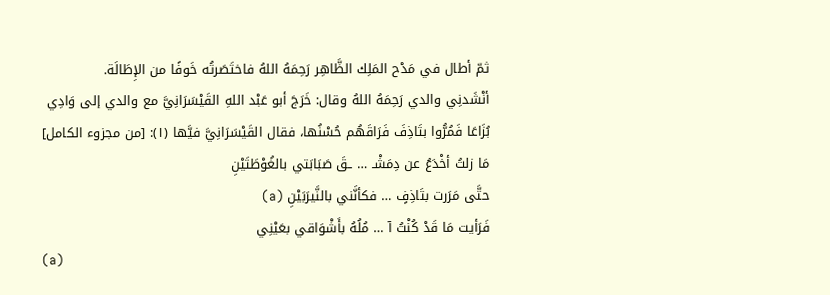ثمّ أطال في مَدْح المَلِك الظَّاهِر رَحِمَهُ اللهُ فاختَصَرتُه خَوفًا من الإِطَالَة.
أنْشَدنِي والدي رَحِمَهُ اللهُ وقال: خَرَجَ أبو عَبْد اللهِ القَيْسَرَانِيَّ مع والدي إلى وَادِي بُزَاعَا فَمُرُّوا بتَاذِفَ فَرَاقَهُم حُسْنُها، فقال القَيْسَرَانِيَّ فيَّها (١): [من مجزوء الكامل]
مَا زلتُ أخْدَعُ عن دِمَشْـ … ـقَ صَبَابَتي بالغُوْطَتَيْنِ
حتَّى مَرَرت بتَاذِفٍ … فكأنَّني بالنَّيرَبَيْنِ (a)
فَرَأيت مَا قَدْ كُنْتُ آ … مُلُهُ بأَشْوَاقي بعَيْنِي
(a)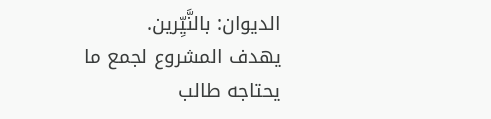الديوان: بالنَّيِّرين.
يهدف المشروع لجمع ما يحتاجه طالب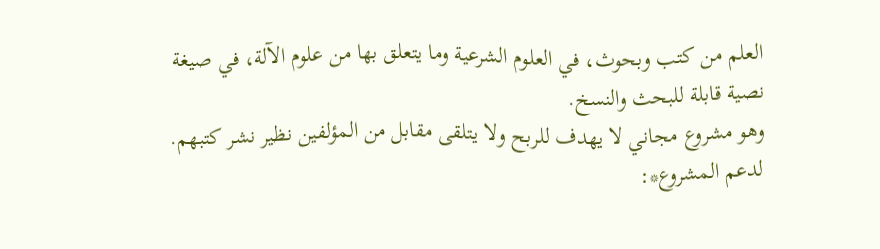العلم من كتب وبحوث، في العلوم الشرعية وما يتعلق بها من علوم الآلة، في صيغة نصية قابلة للبحث والنسخ.
وهو مشروع مجاني لا يهدف للربح ولا يتلقى مقابل من المؤلفين نظير نشر كتبهم.
لدعم المشروع*: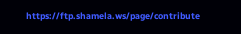https://ftp.shamela.ws/page/contribute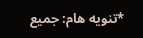*تنويه هام: جميع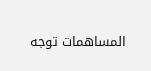المساهمات توجه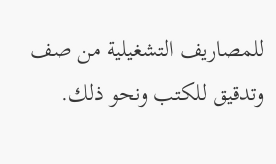للمصاريف التشغيلية من صف وتدقيق للكتب ونحو ذلك.